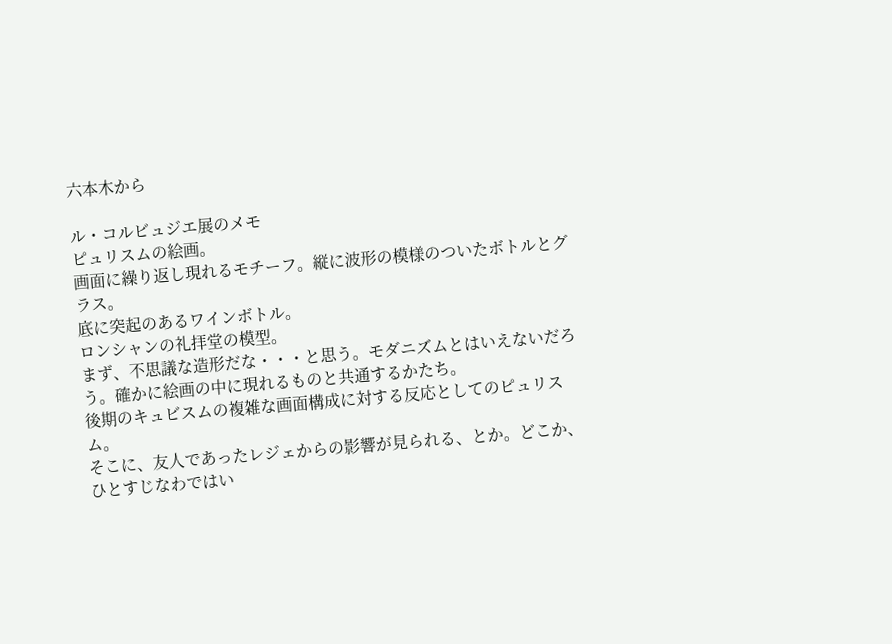六本木から

ル・コルビュジエ展のメモ
ピュリスムの絵画。
画面に繰り返し現れるモチーフ。縦に波形の模様のついたボトルとグラス。
底に突起のあるワインボトル。
ロンシャンの礼拝堂の模型。
まず、不思議な造形だな・・・と思う。モダニズムとはいえないだろう。確かに絵画の中に現れるものと共通するかたち。
後期のキュビスムの複雑な画面構成に対する反応としてのピュリスム。
そこに、友人であったレジェからの影響が見られる、とか。どこか、ひとすじなわではい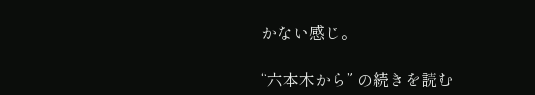かない感じ。

“六本木から” の続きを読む